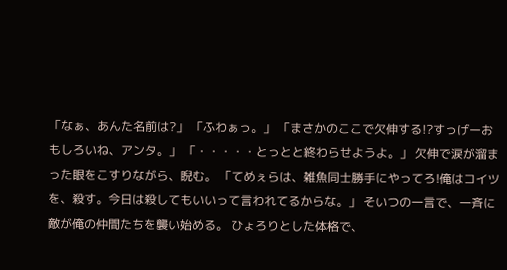「なぁ、あんた名前は?」 「ふわぁっ。」 「まさかのここで欠伸する!?すっげーおもしろいね、アンタ。」 「・・・・・とっとと終わらせようよ。」 欠伸で涙が溜まった眼をこすりながら、睨む。 「てめぇらは、雑魚同士勝手にやってろ!俺はコイツを、殺す。今日は殺してもいいって言われてるからな。」 そいつの一言で、一斉に敵が俺の仲間たちを襲い始める。 ひょろりとした体格で、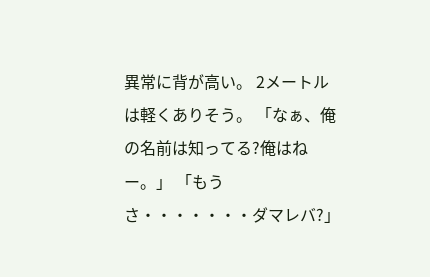異常に背が高い。 2メートルは軽くありそう。 「なぁ、俺の名前は知ってる?俺はねー。」 「もうさ・・・・・・・ダマレバ?」